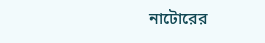নাটোরের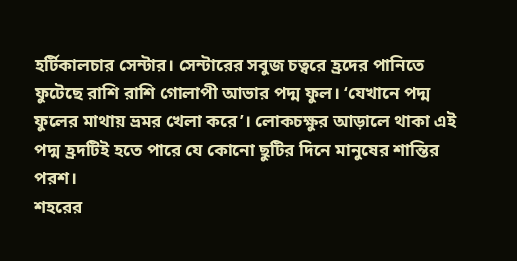হর্টিকালচার সেন্টার। সেন্টারের সবুজ চত্বরে হ্রদের পানিতে ফুটেছে রাশি রাশি গোলাপী আভার পদ্ম ফুল। ‘যেখানে পদ্ম ফুলের মাথায় ভ্রমর খেলা করে’। লোকচক্ষুর আড়ালে থাকা এই পদ্ম হ্রদটিই হতে পারে যে কোনো ছুটির দিনে মানুষের শান্তির পরশ।
শহরের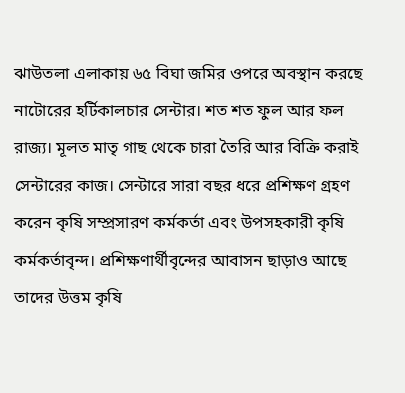ঝাউতলা এলাকায় ৬৫ বিঘা জমির ওপরে অবস্থান করছে নাটোরের হর্টিকালচার সেন্টার। শত শত ফুল আর ফল রাজ্য। মূলত মাতৃ গাছ থেকে চারা তৈরি আর বিক্রি করাই সেন্টারের কাজ। সেন্টারে সারা বছর ধরে প্রশিক্ষণ গ্রহণ করেন কৃষি সম্প্রসারণ কর্মকর্তা এবং উপসহকারী কৃষি কর্মকর্তাবৃন্দ। প্রশিক্ষণার্থীবৃন্দের আবাসন ছাড়াও আছে তাদের উত্তম কৃষি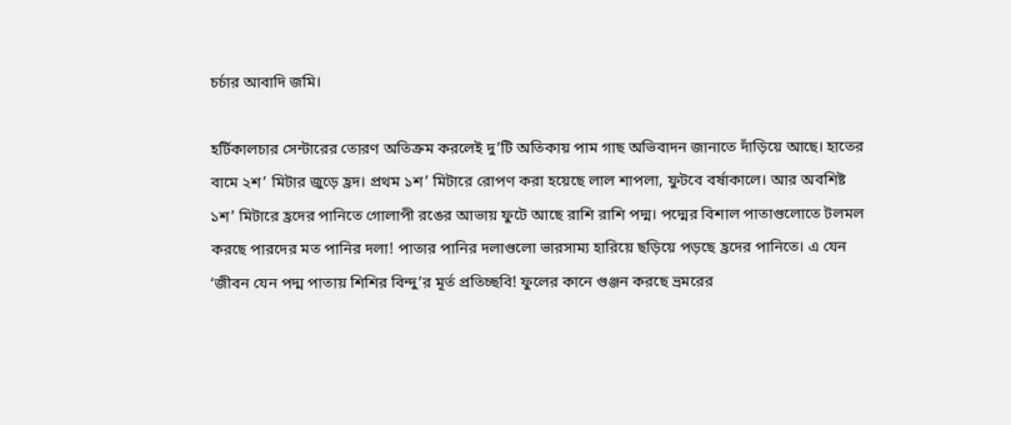চর্চার আবাদি জমি।

হর্টিকালচার সেন্টারের তোরণ অতিক্রম করলেই দু’টি অতিকায় পাম গাছ অভিবাদন জানাতে দাঁড়িয়ে আছে। হাতের বামে ২শ’ মিটার জুড়ে হ্রদ। প্রথম ১শ’ মিটারে রোপণ করা হয়েছে লাল শাপলা, ফুটবে বর্ষাকালে। আর অবশিষ্ট ১শ’ মিটারে হ্রদের পানিতে গোলাপী রঙের আভায় ফুটে আছে রাশি রাশি পদ্ম। পদ্মের বিশাল পাতাগুলোতে টলমল করছে পারদের মত পানির দলা! পাতার পানির দলাগুলো ভারসাম্য হারিয়ে ছড়িয়ে পড়ছে হ্রদের পানিতে। এ যেন ‘জীবন যেন পদ্ম পাতায় শিশির বিন্দু’র মূর্ত প্রতিচ্ছবি! ফুলের কানে গুঞ্জন করছে ভ্রমরের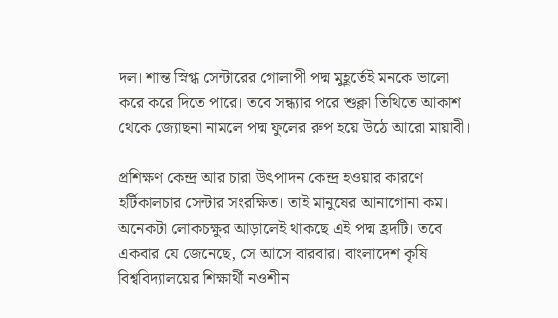দল। শান্ত স্নিগ্ধ সেন্টারের গোলাপী পদ্ম মুহূর্তেই মনকে ভালো করে করে দিতে পারে। তবে সন্ধ্যার পরে শুক্লা তিথিতে আকাশ থেকে জ্যোছনা নামলে পদ্ম ফুলের রুপ হয়ে উঠে আরো মায়াবী।

প্রশিক্ষণ কেন্দ্র আর চারা উৎপাদন কেন্দ্র হওয়ার কারণে হর্টিকালচার সেন্টার সংরক্ষিত। তাই মানুষের আনাগোনা কম। অনেকটা লোকচক্ষুর আড়ালেই থাকছে এই পদ্ম হ্রদটি। তবে একবার যে জেনেছে, সে আসে বারবার। বাংলাদেশ কৃষি বিশ্ববিদ্যালয়ের শিক্ষার্থী নওশীন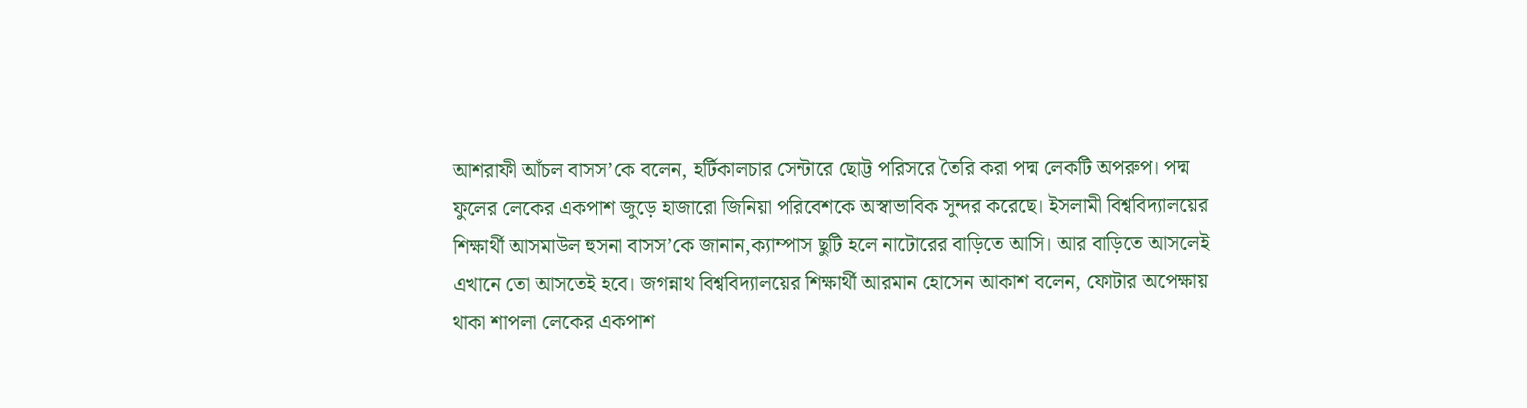আশরাফী আঁচল বাসস’কে বলেন, হর্টিকালচার সেন্টারে ছোট্ট পরিসরে তৈরি করা পদ্ম লেকটি অপরুপ। পদ্ম ফুলের লেকের একপাশ জুড়ে হাজারো জিনিয়া পরিবেশকে অস্বাভাবিক সুন্দর করেছে। ইসলামী বিশ্ববিদ্যালয়ের শিক্ষার্থী আসমাউল হুসনা বাসস’কে জানান,ক্যাম্পাস ছুটি হলে নাটোরের বাড়িতে আসি। আর বাড়িতে আসলেই এখানে তো আসতেই হবে। জগন্নাথ বিশ্ববিদ্যালয়ের শিক্ষার্থী আরমান হোসেন আকাশ বলেন, ফোটার অপেক্ষায় থাকা শাপলা লেকের একপাশ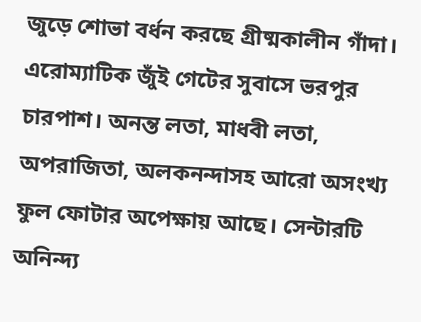জুড়ে শোভা বর্ধন করছে গ্রীষ্মকালীন গাঁদা। এরোম্যাটিক জুঁই গেটের সুবাসে ভরপুর চারপাশ। অনন্ত লতা, মাধবী লতা, অপরাজিতা, অলকনন্দাসহ আরো অসংখ্য ফুল ফোটার অপেক্ষায় আছে। সেন্টারটি অনিন্দ্য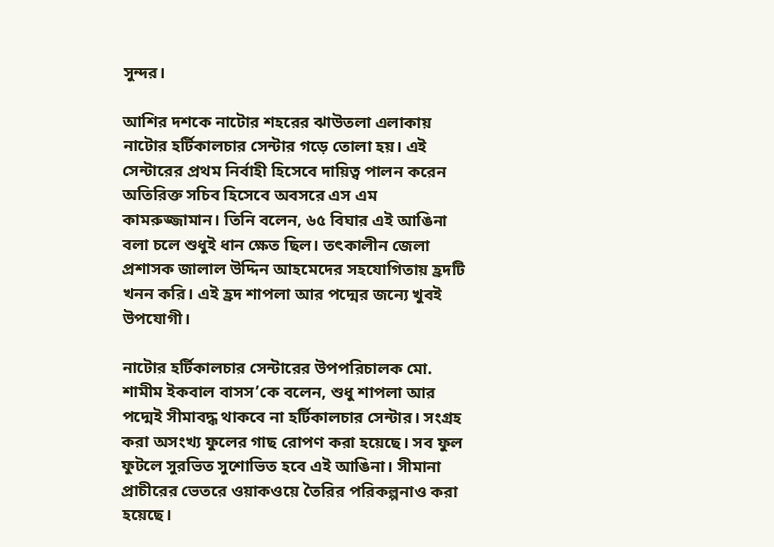সুন্দর।

আশির দশকে নাটোর শহরের ঝাউতলা এলাকায় নাটোর হর্টিকালচার সেন্টার গড়ে তোলা হয়। এই সেন্টারের প্রথম নির্বাহী হিসেবে দায়িত্ব পালন করেন অতিরিক্ত সচিব হিসেবে অবসরে এস এম কামরুজ্জামান। তিনি বলেন, ৬৫ বিঘার এই আঙিনা বলা চলে শুধুই ধান ক্ষেত ছিল। তৎকালীন জেলা প্রশাসক জালাল উদ্দিন আহমেদের সহযোগিতায় হ্রদটি খনন করি। এই হ্রদ শাপলা আর পদ্মের জন্যে খুবই উপযোগী।

নাটোর হর্টিকালচার সেন্টারের উপপরিচালক মো. শামীম ইকবাল বাসস’কে বলেন, শুধু শাপলা আর পদ্মেই সীমাবদ্ধ থাকবে না হর্টিকালচার সেন্টার। সংগ্রহ করা অসংখ্য ফুলের গাছ রোপণ করা হয়েছে। সব ফুল ফুটলে সুরভিত সুশোভিত হবে এই আঙিনা। সীমানা প্রাচীরের ভেতরে ওয়াকওয়ে তৈরির পরিকল্পনাও করা হয়েছে।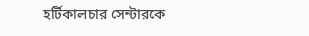হর্টিকালচার সেন্টারকে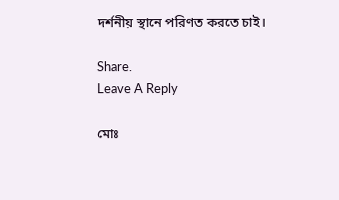দর্শনীয় স্থানে পরিণত করতে চাই।

Share.
Leave A Reply

মোঃ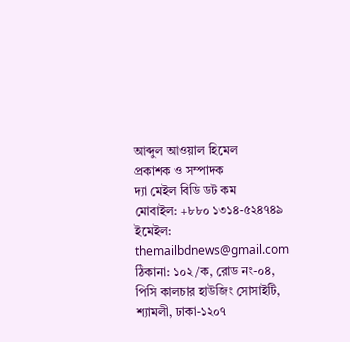আব্দুল আওয়াল হিমেল
প্রকাশক ও সম্পাদক
দ্যা মেইল বিডি ডট কম
মোবাইল: +৮৮০ ১৩১৪-৫২৪৭৪৯
ইমেইল: themailbdnews@gmail.com
ঠিকানা: ১০২/ক, রোড নং-০৪, পিসি কালচার হাউজিং সোসাইটি, শ্যামলী, ঢাকা-১২০৭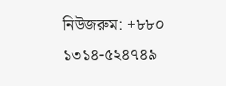নিউজরুম: +৮৮০ ১৩১৪-৫২৪৭৪৯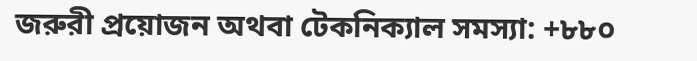জরুরী প্রয়োজন অথবা টেকনিক্যাল সমস্যা: +৮৮০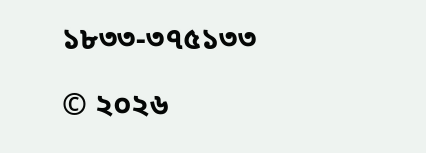১৮৩৩-৩৭৫১৩৩

© ২০২৬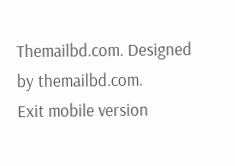Themailbd.com. Designed by themailbd.com.
Exit mobile version